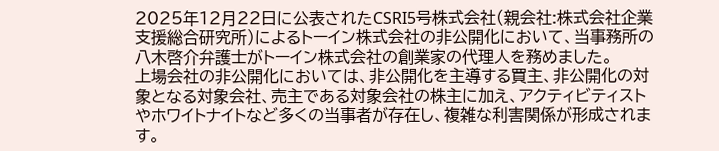2025年12月22日に公表されたCSRI5号株式会社(親会社:株式会社企業支援総合研究所)によるトーイン株式会社の非公開化において、当事務所の八木啓介弁護士がトーイン株式会社の創業家の代理人を務めました。
上場会社の非公開化においては、非公開化を主導する買主、非公開化の対象となる対象会社、売主である対象会社の株主に加え、アクティビティストやホワイトナイトなど多くの当事者が存在し、複雑な利害関係が形成されます。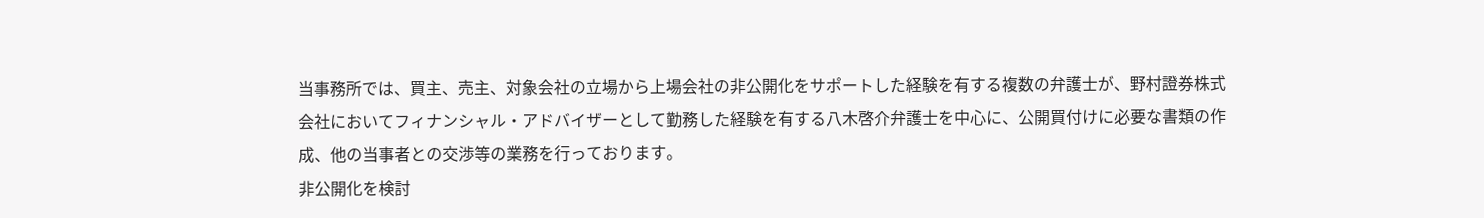当事務所では、買主、売主、対象会社の立場から上場会社の非公開化をサポートした経験を有する複数の弁護士が、野村證券株式会社においてフィナンシャル・アドバイザーとして勤務した経験を有する八木啓介弁護士を中心に、公開買付けに必要な書類の作成、他の当事者との交渉等の業務を行っております。
非公開化を検討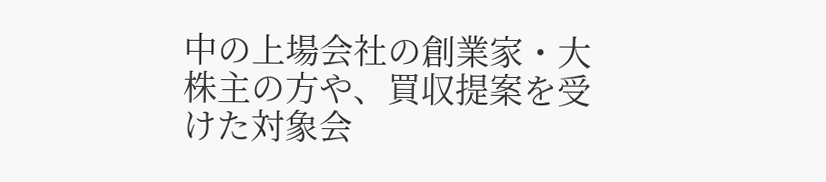中の上場会社の創業家・大株主の方や、買収提案を受けた対象会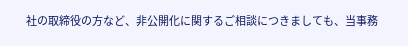社の取締役の方など、非公開化に関するご相談につきましても、当事務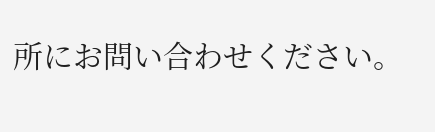所にお問い合わせください。